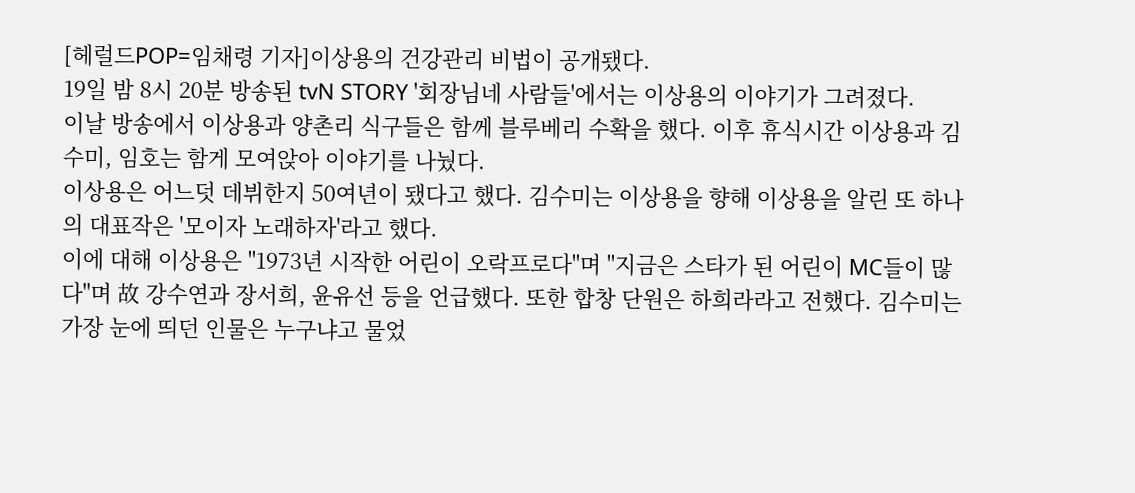[헤럴드POP=임채령 기자]이상용의 건강관리 비법이 공개됐다.
19일 밤 8시 20분 방송된 tvN STORY '회장님네 사람들'에서는 이상용의 이야기가 그려졌다.
이날 방송에서 이상용과 양촌리 식구들은 함께 블루베리 수확을 했다. 이후 휴식시간 이상용과 김수미, 임호는 함게 모여앉아 이야기를 나눴다.
이상용은 어느덧 데뷔한지 50여년이 됐다고 했다. 김수미는 이상용을 향해 이상용을 알린 또 하나의 대표작은 '모이자 노래하자'라고 했다.
이에 대해 이상용은 "1973년 시작한 어린이 오락프로다"며 "지금은 스타가 된 어린이 MC들이 많다"며 故 강수연과 장서희, 윤유선 등을 언급했다. 또한 합창 단원은 하희라라고 전했다. 김수미는 가장 눈에 띄던 인물은 누구냐고 물었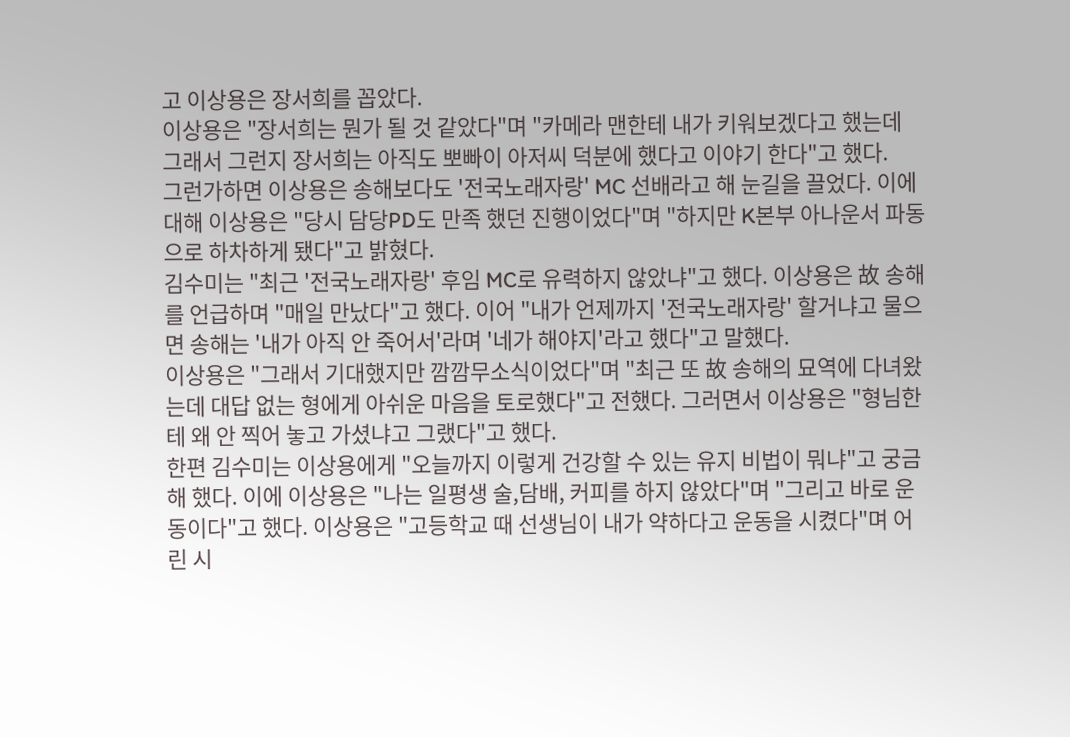고 이상용은 장서희를 꼽았다.
이상용은 "장서희는 뭔가 될 것 같았다"며 "카메라 맨한테 내가 키워보겠다고 했는데 그래서 그런지 장서희는 아직도 뽀빠이 아저씨 덕분에 했다고 이야기 한다"고 했다.
그런가하면 이상용은 송해보다도 '전국노래자랑' MC 선배라고 해 눈길을 끌었다. 이에대해 이상용은 "당시 담당PD도 만족 했던 진행이었다"며 "하지만 K본부 아나운서 파동으로 하차하게 됐다"고 밝혔다.
김수미는 "최근 '전국노래자랑' 후임 MC로 유력하지 않았냐"고 했다. 이상용은 故 송해를 언급하며 "매일 만났다"고 했다. 이어 "내가 언제까지 '전국노래자랑' 할거냐고 물으면 송해는 '내가 아직 안 죽어서'라며 '네가 해야지'라고 했다"고 말했다.
이상용은 "그래서 기대했지만 깜깜무소식이었다"며 "최근 또 故 송해의 묘역에 다녀왔는데 대답 없는 형에게 아쉬운 마음을 토로했다"고 전했다. 그러면서 이상용은 "형님한테 왜 안 찍어 놓고 가셨냐고 그랬다"고 했다.
한편 김수미는 이상용에게 "오늘까지 이렇게 건강할 수 있는 유지 비법이 뭐냐"고 궁금해 했다. 이에 이상용은 "나는 일평생 술,담배, 커피를 하지 않았다"며 "그리고 바로 운동이다"고 했다. 이상용은 "고등학교 때 선생님이 내가 약하다고 운동을 시켰다"며 어린 시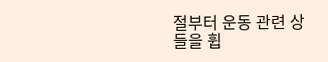절부터 운동 관련 상들을 휩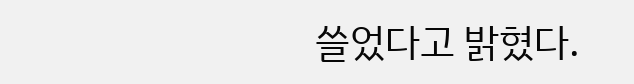쓸었다고 밝혔다.